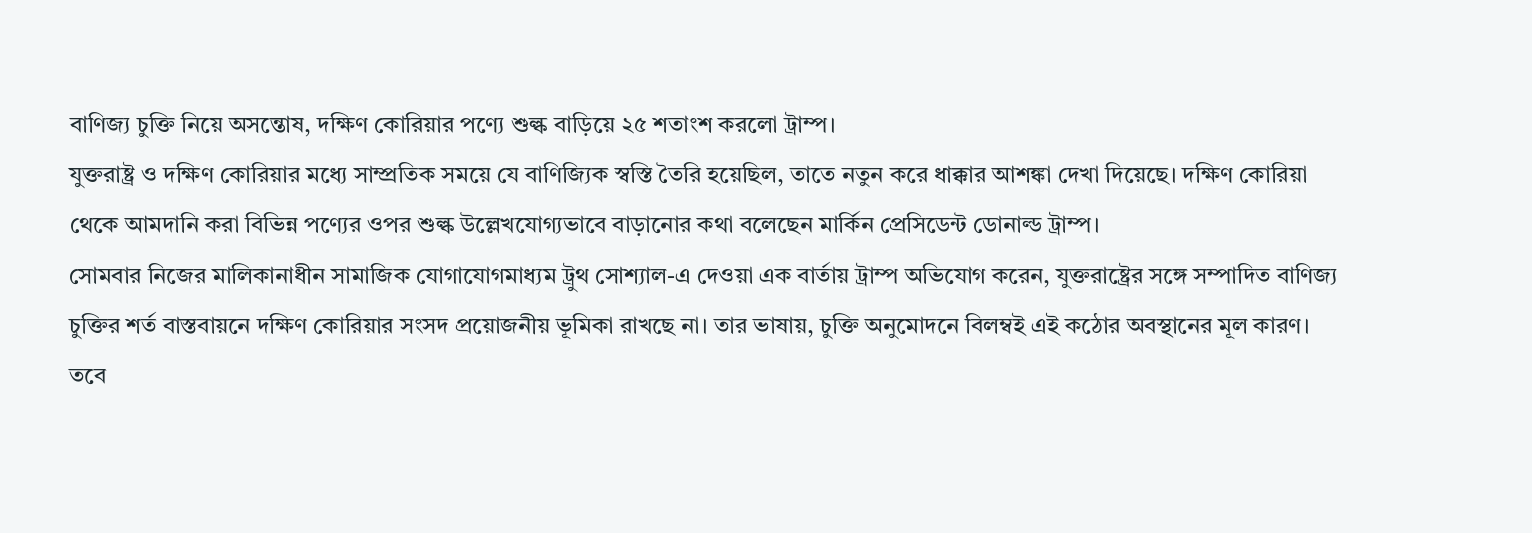বাণিজ্য চুক্তি নিয়ে অসন্তোষ, দক্ষিণ কোরিয়ার পণ্যে শুল্ক বাড়িয়ে ২৫ শতাংশ করলো ট্রাম্প।
যুক্তরাষ্ট্র ও দক্ষিণ কোরিয়ার মধ্যে সাম্প্রতিক সময়ে যে বাণিজ্যিক স্বস্তি তৈরি হয়েছিল, তাতে নতুন করে ধাক্কার আশঙ্কা দেখা দিয়েছে। দক্ষিণ কোরিয়া থেকে আমদানি করা বিভিন্ন পণ্যের ওপর শুল্ক উল্লেখযোগ্যভাবে বাড়ানোর কথা বলেছেন মার্কিন প্রেসিডেন্ট ডোনাল্ড ট্রাম্প।
সোমবার নিজের মালিকানাধীন সামাজিক যোগাযোগমাধ্যম ট্রুথ সোশ্যাল-এ দেওয়া এক বার্তায় ট্রাম্প অভিযোগ করেন, যুক্তরাষ্ট্রের সঙ্গে সম্পাদিত বাণিজ্য চুক্তির শর্ত বাস্তবায়নে দক্ষিণ কোরিয়ার সংসদ প্রয়োজনীয় ভূমিকা রাখছে না। তার ভাষায়, চুক্তি অনুমোদনে বিলম্বই এই কঠোর অবস্থানের মূল কারণ।
তবে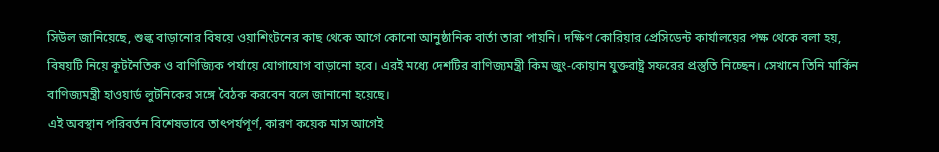সিউল জানিয়েছে, শুল্ক বাড়ানোর বিষয়ে ওয়াশিংটনের কাছ থেকে আগে কোনো আনুষ্ঠানিক বার্তা তারা পায়নি। দক্ষিণ কোরিয়ার প্রেসিডেন্ট কার্যালয়ের পক্ষ থেকে বলা হয়, বিষয়টি নিয়ে কূটনৈতিক ও বাণিজ্যিক পর্যায়ে যোগাযোগ বাড়ানো হবে। এরই মধ্যে দেশটির বাণিজ্যমন্ত্রী কিম জুং-কোয়ান যুক্তরাষ্ট্র সফরের প্রস্তুতি নিচ্ছেন। সেখানে তিনি মার্কিন বাণিজ্যমন্ত্রী হাওয়ার্ড লুটনিকের সঙ্গে বৈঠক করবেন বলে জানানো হয়েছে।
এই অবস্থান পরিবর্তন বিশেষভাবে তাৎপর্যপূর্ণ, কারণ কয়েক মাস আগেই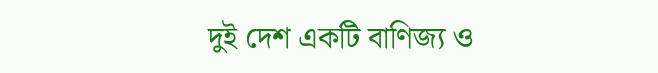দুই দেশ একটি বাণিজ্য ও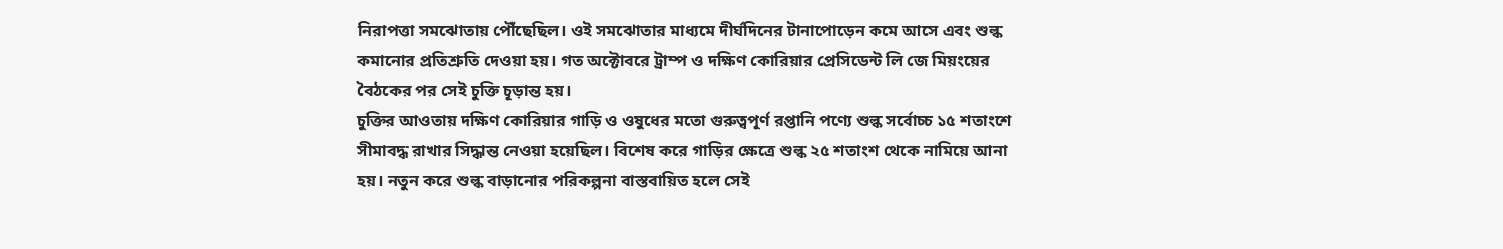নিরাপত্তা সমঝোতায় পৌঁছেছিল। ওই সমঝোতার মাধ্যমে দীর্ঘদিনের টানাপোড়েন কমে আসে এবং শুল্ক কমানোর প্রতিশ্রুতি দেওয়া হয়। গত অক্টোবরে ট্রাম্প ও দক্ষিণ কোরিয়ার প্রেসিডেন্ট লি জে মিয়ংয়ের বৈঠকের পর সেই চুক্তি চূড়ান্ত হয়।
চুক্তির আওতায় দক্ষিণ কোরিয়ার গাড়ি ও ওষুধের মতো গুরুত্বপূর্ণ রপ্তানি পণ্যে শুল্ক সর্বোচ্চ ১৫ শতাংশে সীমাবদ্ধ রাখার সিদ্ধান্ত নেওয়া হয়েছিল। বিশেষ করে গাড়ির ক্ষেত্রে শুল্ক ২৫ শতাংশ থেকে নামিয়ে আনা হয়। নতুন করে শুল্ক বাড়ানোর পরিকল্পনা বাস্তবায়িত হলে সেই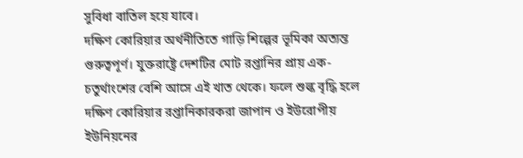সুবিধা বাতিল হয়ে যাবে।
দক্ষিণ কোরিয়ার অর্থনীতিতে গাড়ি শিল্পের ভূমিকা অত্যন্ত গুরুত্বপূর্ণ। যুক্তরাষ্ট্রে দেশটির মোট রপ্তানির প্রায় এক-চতুর্থাংশের বেশি আসে এই খাত থেকে। ফলে শুল্ক বৃদ্ধি হলে দক্ষিণ কোরিয়ার রপ্তানিকারকরা জাপান ও ইউরোপীয় ইউনিয়নের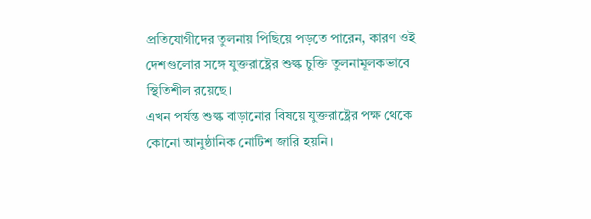প্রতিযোগীদের তুলনায় পিছিয়ে পড়তে পারেন, কারণ ওই দেশগুলোর সঙ্গে যুক্তরাষ্ট্রের শুল্ক চুক্তি তুলনামূলকভাবে স্থিতিশীল রয়েছে।
এখন পর্যন্ত শুল্ক বাড়ানোর বিষয়ে যুক্তরাষ্ট্রের পক্ষ থেকে কোনো আনুষ্ঠানিক নোটিশ জারি হয়নি।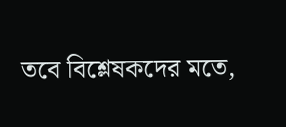তবে বিশ্লেষকদের মতে,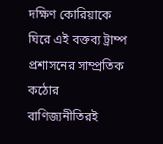দক্ষিণ কোরিয়াকে ঘিরে এই বক্তব্য ট্রাম্প প্রশাসনের সাম্প্রতিক কঠোর বাণিজ্যনীতিরই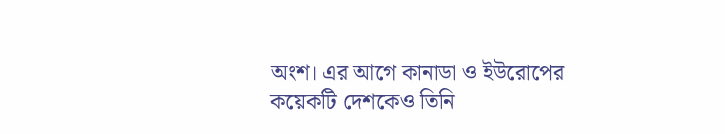অংশ। এর আগে কানাডা ও ইউরোপের কয়েকটি দেশকেও তিনি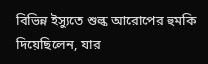বিভিন্ন ইস্যুতে শুল্ক আরোপের হুমকি দিয়েছিলেন, যার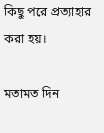কিছু পরে প্রত্যাহার করা হয়।

মতামত দিন